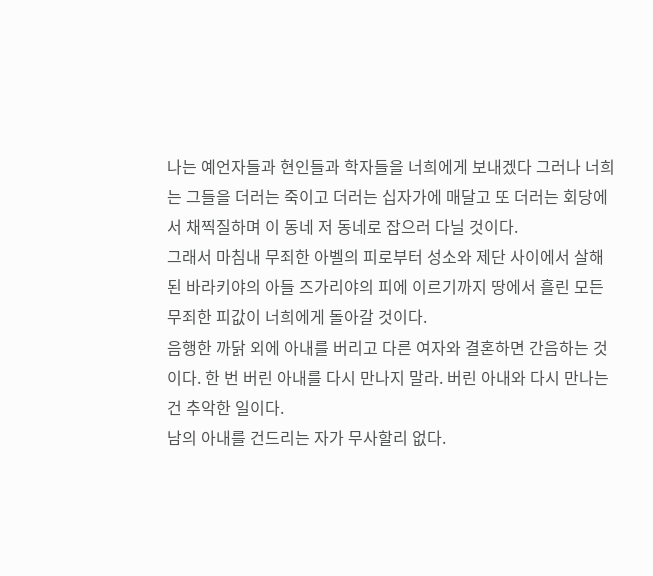나는 예언자들과 현인들과 학자들을 너희에게 보내겠다 그러나 너희는 그들을 더러는 죽이고 더러는 십자가에 매달고 또 더러는 회당에서 채찍질하며 이 동네 저 동네로 잡으러 다닐 것이다.
그래서 마침내 무죄한 아벨의 피로부터 성소와 제단 사이에서 살해된 바라키야의 아들 즈가리야의 피에 이르기까지 땅에서 흘린 모든 무죄한 피값이 너희에게 돌아갈 것이다.
음행한 까닭 외에 아내를 버리고 다른 여자와 결혼하면 간음하는 것이다. 한 번 버린 아내를 다시 만나지 말라. 버린 아내와 다시 만나는 건 추악한 일이다.
남의 아내를 건드리는 자가 무사할리 없다.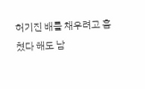허기진 배를 채우려고 훔쳤다 해도 남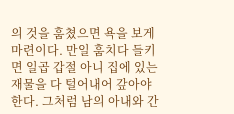의 것을 훔쳤으면 욕을 보게 마련이다. 만일 훔치다 들키면 일곱 갑절 아니 집에 있는 재물을 다 털어내어 갚아야 한다. 그처럼 남의 아내와 간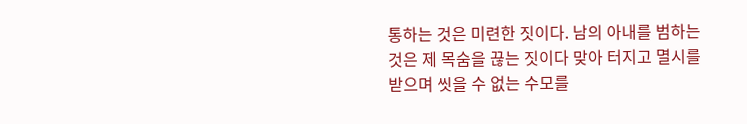통하는 것은 미련한 짓이다. 남의 아내를 범하는 것은 제 목숨을 끊는 짓이다 맞아 터지고 멸시를 받으며 씻을 수 없는 수모를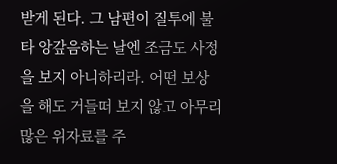받게 된다. 그 남편이 질투에 불타 앙갚음하는 날엔 조금도 사정을 보지 아니하리라. 어떤 보상을 해도 거들떠 보지 않고 아무리 많은 위자료를 주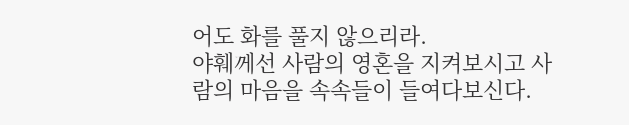어도 화를 풀지 않으리라.
야훼께선 사람의 영혼을 지켜보시고 사람의 마음을 속속들이 들여다보신다.